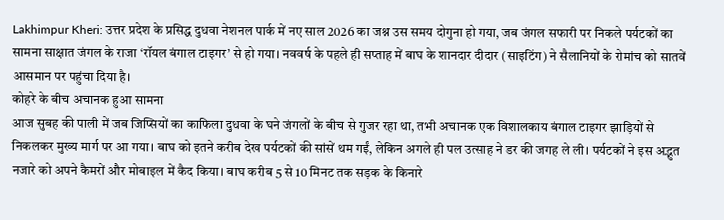Lakhimpur Kheri: उत्तर प्रदेश के प्रसिद्ध दुधवा नेशनल पार्क में नए साल 2026 का जश्न उस समय दोगुना हो गया, जब जंगल सफारी पर निकले पर्यटकों का सामना साक्षात जंगल के राजा ‘रॉयल बंगाल टाइगर’ से हो गया। नववर्ष के पहले ही सप्ताह में बाघ के शानदार दीदार (साइटिंग) ने सैलानियों के रोमांच को सातवें आसमान पर पहुंचा दिया है।
कोहरे के बीच अचानक हुआ सामना
आज सुबह की पाली में जब जिप्सियों का काफिला दुधवा के घने जंगलों के बीच से गुजर रहा था, तभी अचानक एक विशालकाय बंगाल टाइगर झाड़ियों से निकलकर मुख्य मार्ग पर आ गया। बाघ को इतने करीब देख पर्यटकों की सांसें थम गईं, लेकिन अगले ही पल उत्साह ने डर की जगह ले ली। पर्यटकों ने इस अद्भुत नजारे को अपने कैमरों और मोबाइल में कैद किया। बाघ करीब 5 से 10 मिनट तक सड़क के किनारे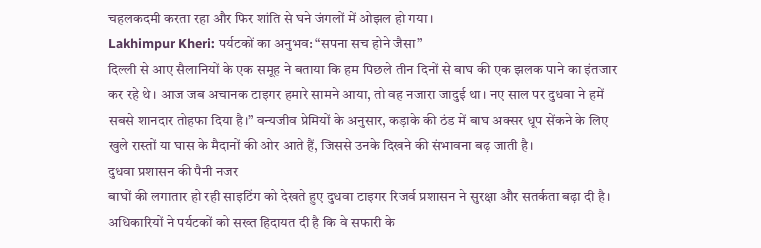चहलकदमी करता रहा और फिर शांति से घने जंगलों में ओझल हो गया।
Lakhimpur Kheri: पर्यटकों का अनुभव: “सपना सच होने जैसा”
दिल्ली से आए सैलानियों के एक समूह ने बताया कि हम पिछले तीन दिनों से बाघ की एक झलक पाने का इंतजार कर रहे थे। आज जब अचानक टाइगर हमारे सामने आया, तो वह नजारा जादुई था। नए साल पर दुधवा ने हमें सबसे शानदार तोहफा दिया है।” वन्यजीव प्रेमियों के अनुसार, कड़ाके की ठंड में बाघ अक्सर धूप सेंकने के लिए खुले रास्तों या घास के मैदानों की ओर आते हैं, जिससे उनके दिखने की संभावना बढ़ जाती है।
दुधवा प्रशासन की पैनी नजर
बाघों की लगातार हो रही साइटिंग को देखते हुए दुधवा टाइगर रिजर्व प्रशासन ने सुरक्षा और सतर्कता बढ़ा दी है। अधिकारियों ने पर्यटकों को सख्त हिदायत दी है कि वे सफारी के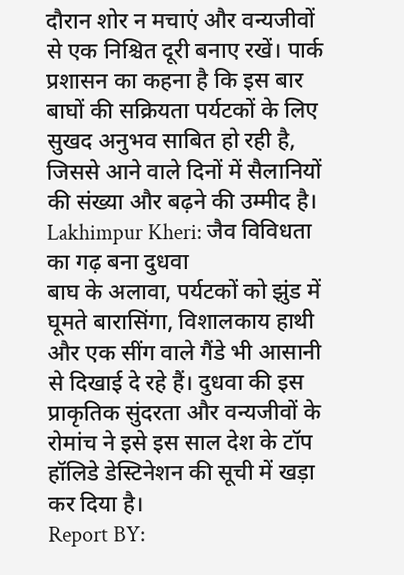दौरान शोर न मचाएं और वन्यजीवों से एक निश्चित दूरी बनाए रखें। पार्क प्रशासन का कहना है कि इस बार बाघों की सक्रियता पर्यटकों के लिए सुखद अनुभव साबित हो रही है, जिससे आने वाले दिनों में सैलानियों की संख्या और बढ़ने की उम्मीद है।
Lakhimpur Kheri: जैव विविधता का गढ़ बना दुधवा
बाघ के अलावा, पर्यटकों को झुंड में घूमते बारासिंगा, विशालकाय हाथी और एक सींग वाले गैंडे भी आसानी से दिखाई दे रहे हैं। दुधवा की इस प्राकृतिक सुंदरता और वन्यजीवों के रोमांच ने इसे इस साल देश के टॉप हॉलिडे डेस्टिनेशन की सूची में खड़ा कर दिया है।
Report BY: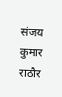संजय कुमार राठौर